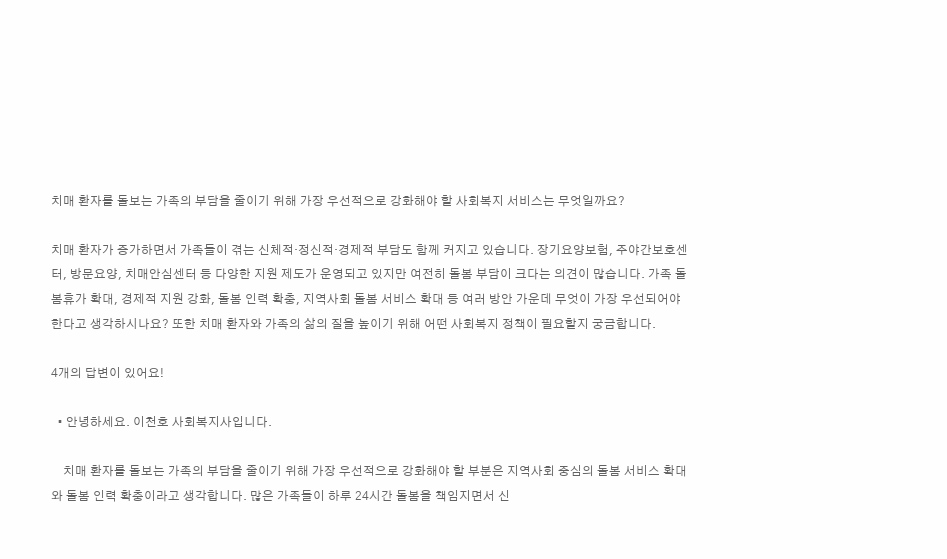치매 환자를 돌보는 가족의 부담을 줄이기 위해 가장 우선적으로 강화해야 할 사회복지 서비스는 무엇일까요?

치매 환자가 증가하면서 가족들이 겪는 신체적·정신적·경제적 부담도 함께 커지고 있습니다. 장기요양보험, 주야간보호센터, 방문요양, 치매안심센터 등 다양한 지원 제도가 운영되고 있지만 여전히 돌봄 부담이 크다는 의견이 많습니다. 가족 돌봄휴가 확대, 경제적 지원 강화, 돌봄 인력 확충, 지역사회 돌봄 서비스 확대 등 여러 방안 가운데 무엇이 가장 우선되어야 한다고 생각하시나요? 또한 치매 환자와 가족의 삶의 질을 높이기 위해 어떤 사회복지 정책이 필요할지 궁금합니다.

4개의 답변이 있어요!

  • 안녕하세요. 이천호 사회복지사입니다.

    치매 환자를 돌보는 가족의 부담을 줄이기 위해 가장 우선적으로 강화해야 할 부분은 지역사회 중심의 돌봄 서비스 확대와 돌봄 인력 확충이라고 생각합니다. 많은 가족들이 하루 24시간 돌봄을 책임지면서 신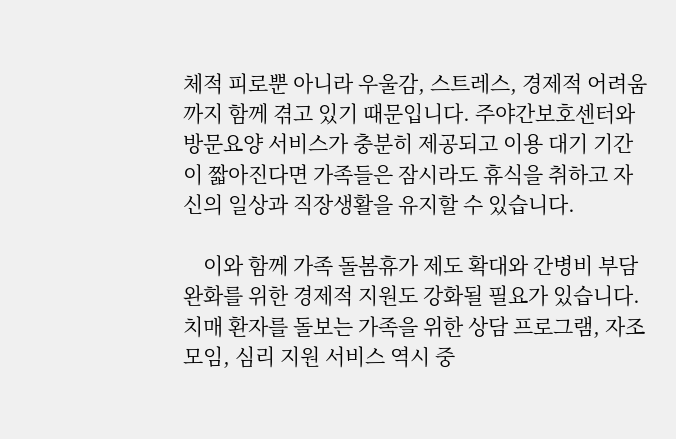체적 피로뿐 아니라 우울감, 스트레스, 경제적 어려움까지 함께 겪고 있기 때문입니다. 주야간보호센터와 방문요양 서비스가 충분히 제공되고 이용 대기 기간이 짧아진다면 가족들은 잠시라도 휴식을 취하고 자신의 일상과 직장생활을 유지할 수 있습니다.

    이와 함께 가족 돌봄휴가 제도 확대와 간병비 부담 완화를 위한 경제적 지원도 강화될 필요가 있습니다. 치매 환자를 돌보는 가족을 위한 상담 프로그램, 자조모임, 심리 지원 서비스 역시 중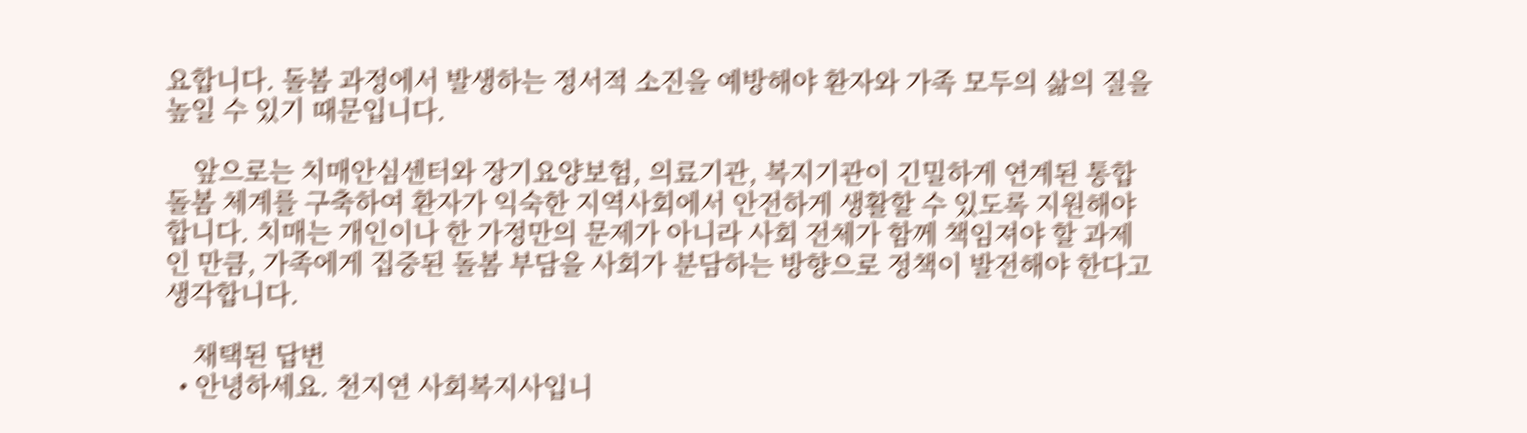요합니다. 돌봄 과정에서 발생하는 정서적 소진을 예방해야 환자와 가족 모두의 삶의 질을 높일 수 있기 때문입니다.

    앞으로는 치매안심센터와 장기요양보험, 의료기관, 복지기관이 긴밀하게 연계된 통합돌봄 체계를 구축하여 환자가 익숙한 지역사회에서 안전하게 생활할 수 있도록 지원해야 합니다. 치매는 개인이나 한 가정만의 문제가 아니라 사회 전체가 함께 책임져야 할 과제인 만큼, 가족에게 집중된 돌봄 부담을 사회가 분담하는 방향으로 정책이 발전해야 한다고 생각합니다.

    채택된 답변
  • 안녕하세요. 천지연 사회복지사입니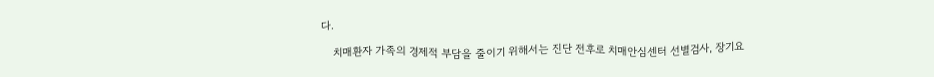다.

    치매환자 가족의 경제적 부담을 줄이기 위해서는 진단 전후로 치매안심센터 선별검사, 장기요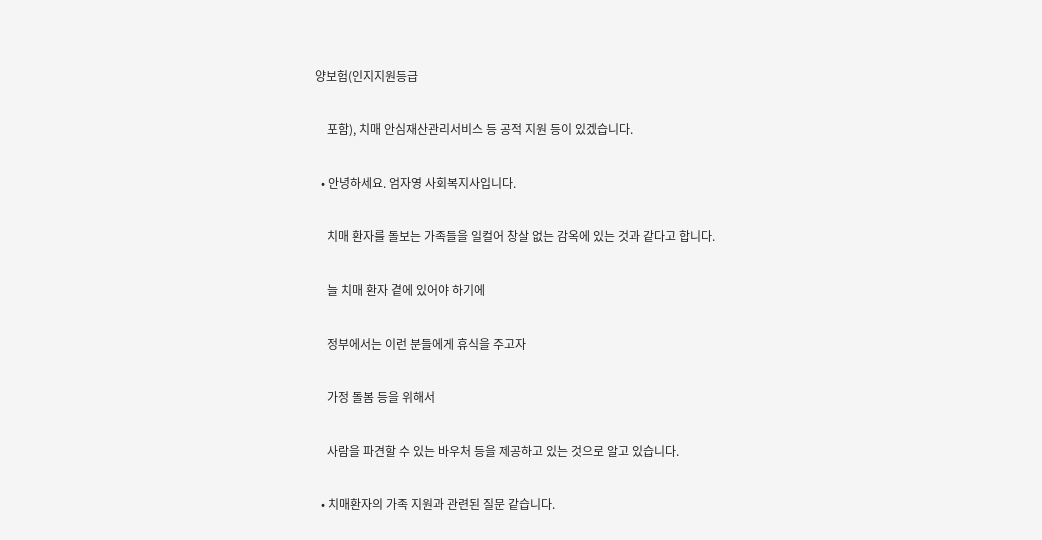양보험(인지지원등급

    포함), 치매 안심재산관리서비스 등 공적 지원 등이 있겠습니다.

  • 안녕하세요. 엄자영 사회복지사입니다.

    치매 환자를 돌보는 가족들을 일컬어 창살 없는 감옥에 있는 것과 같다고 합니다.

    늘 치매 환자 곁에 있어야 하기에

    정부에서는 이런 분들에게 휴식을 주고자

    가정 돌봄 등을 위해서

    사람을 파견할 수 있는 바우처 등을 제공하고 있는 것으로 알고 있습니다.

  • 치매환자의 가족 지원과 관련된 질문 같습니다.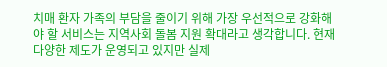치매 환자 가족의 부담을 줄이기 위해 가장 우선적으로 강화해야 할 서비스는 지역사회 돌봄 지원 확대라고 생각합니다. 현재 다양한 제도가 운영되고 있지만 실제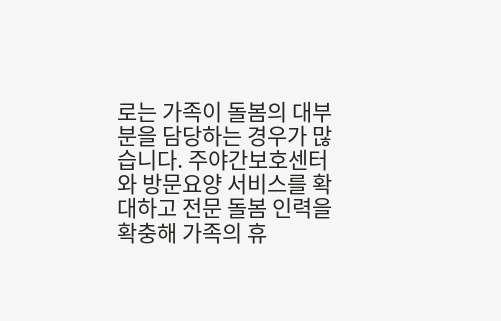로는 가족이 돌봄의 대부분을 담당하는 경우가 많습니다. 주야간보호센터와 방문요양 서비스를 확대하고 전문 돌봄 인력을 확충해 가족의 휴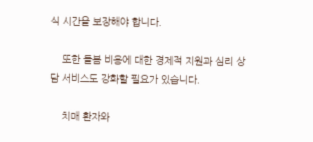식 시간을 보장해야 합니다.

    또한 돌봄 비용에 대한 경제적 지원과 심리 상담 서비스도 강화할 필요가 있습니다.

    치매 환자와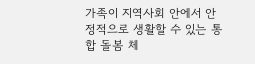가족이 지역사회 안에서 안정적으로 생활할 수 있는 통합 돌봄 체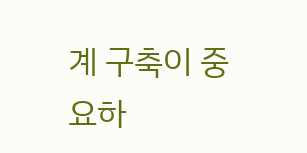계 구축이 중요하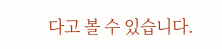다고 볼 수 있습니다.